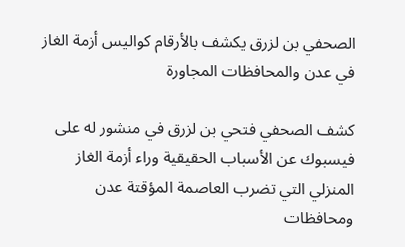الصحفي بن لزرق يكشف بالأرقام كواليس أزمة الغاز في عدن والمحافظات المجاورة

كشف الصحفي فتحي بن لزرق في منشور له على فيسبوك عن الأسباب الحقيقية وراء أزمة الغاز المنزلي التي تضرب العاصمة المؤقتة عدن ومحافظات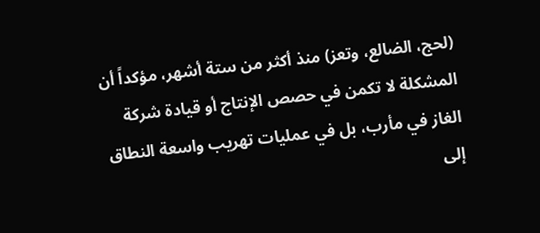(لحج، الضالع، وتعز) منذ أكثر من ستة أشهر، مؤكداً أن المشكلة لا تكمن في حصص الإنتاج أو قيادة شركة الغاز في مأرب، بل في عمليات تهريب واسعة النطاق إلى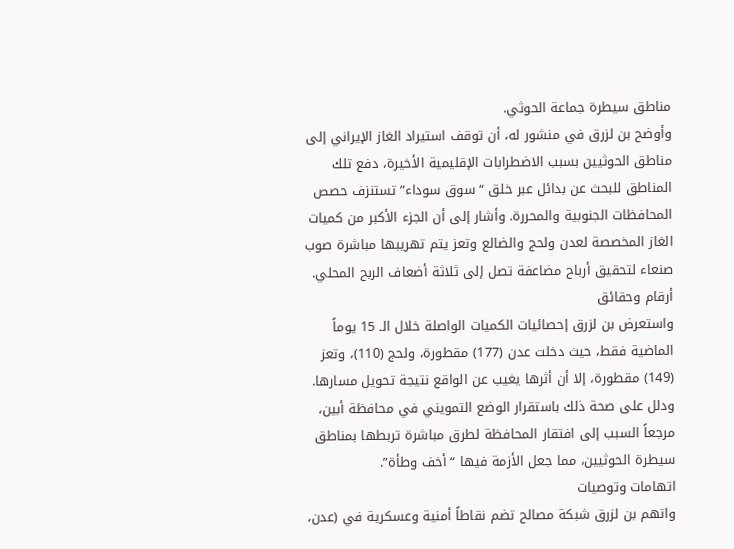مناطق سيطرة جماعة الحوثي.
وأوضح بن لزرق في منشور له، أن توقف استيراد الغاز الإيراني إلى مناطق الحوثيين بسبب الاضطرابات الإقليمية الأخيرة، دفع تلك المناطق للبحث عن بدائل عبر خلق “سوق سوداء” تستنزف حصص المحافظات الجنوبية والمحررة. وأشار إلى أن الجزء الأكبر من كميات الغاز المخصصة لعدن ولحج والضالع وتعز يتم تهريبها مباشرة صوب صنعاء لتحقيق أرباح مضاعفة تصل إلى ثلاثة أضعاف الربح المحلي.
أرقام وحقائق
واستعرض بن لزرق إحصائيات الكميات الواصلة خلال الـ 15 يوماً الماضية فقط، حيث دخلت عدن (177) مقطورة، ولحج (110)، وتعز (149) مقطورة، إلا أن أثرها يغيب عن الواقع نتيجة تحويل مسارها. ودلل على صحة ذلك باستقرار الوضع التمويني في محافظة أبين، مرجعاً السبب إلى افتقار المحافظة لطرق مباشرة تربطها بمناطق سيطرة الحوثيين، مما جعل الأزمة فيها “أخف وطأة”.
اتهامات وتوصيات
واتهم بن لزرق شبكة مصالح تضم نقاطاً أمنية وعسكرية في (عدن،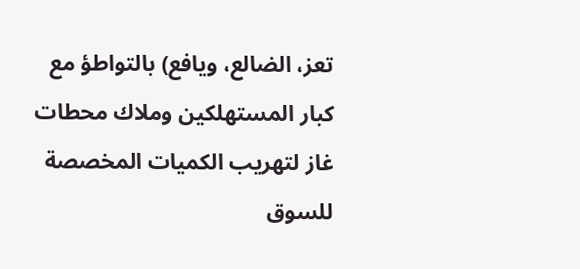تعز، الضالع، ويافع) بالتواطؤ مع كبار المستهلكين وملاك محطات غاز لتهريب الكميات المخصصة للسوق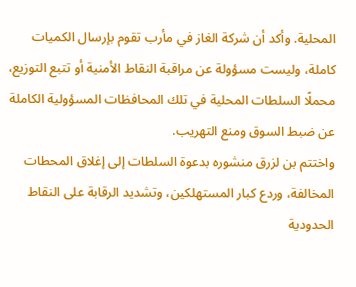المحلية. وأكد أن شركة الغاز في مأرب تقوم بإرسال الكميات كاملة، وليست مسؤولة عن مراقبة النقاط الأمنية أو تتبع التوزيع، محملًا السلطات المحلية في تلك المحافظات المسؤولية الكاملة عن ضبط السوق ومنع التهريب.
واختتم بن لزرق منشوره بدعوة السلطات إلى إغلاق المحطات المخالفة، وردع كبار المستهلكين، وتشديد الرقابة على النقاط الحدودية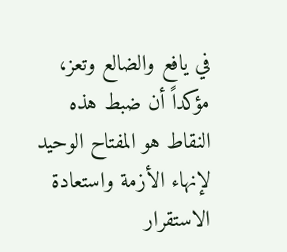في يافع والضالع وتعز، مؤكداً أن ضبط هذه النقاط هو المفتاح الوحيد لإنهاء الأزمة واستعادة الاستقرار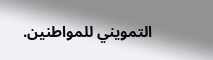التمويني للمواطنين.